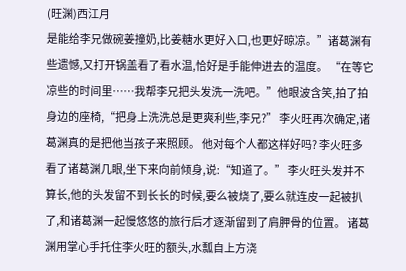(旺渊)西江月
是能给李兄做碗姜撞奶,比姜糖水更好入口,也更好晾凉。”诸葛渊有些遗憾,又打开锅盖看了看水温,恰好是手能伸进去的温度。 “在等它凉些的时间里……我帮李兄把头发洗一洗吧。”他眼波含笑,拍了拍身边的座椅,“把身上洗洗总是更爽利些,李兄?” 李火旺再次确定,诸葛渊真的是把他当孩子来照顾。 他对每个人都这样好吗? 李火旺多看了诸葛渊几眼,坐下来向前倾身,说:“知道了。” 李火旺头发并不算长,他的头发留不到长长的时候,要么被烧了,要么就连皮一起被扒了,和诸葛渊一起慢悠悠的旅行后才逐渐留到了肩胛骨的位置。 诸葛渊用掌心手托住李火旺的额头,水瓢自上方浇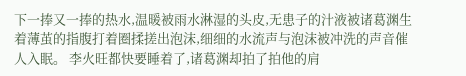下一捧又一捧的热水,温暖被雨水淋湿的头皮,无患子的汁液被诸葛渊生着薄茧的指腹打着圈揉搓出泡沫,细细的水流声与泡沫被冲洗的声音催人入眠。 李火旺都快要睡着了,诸葛渊却拍了拍他的肩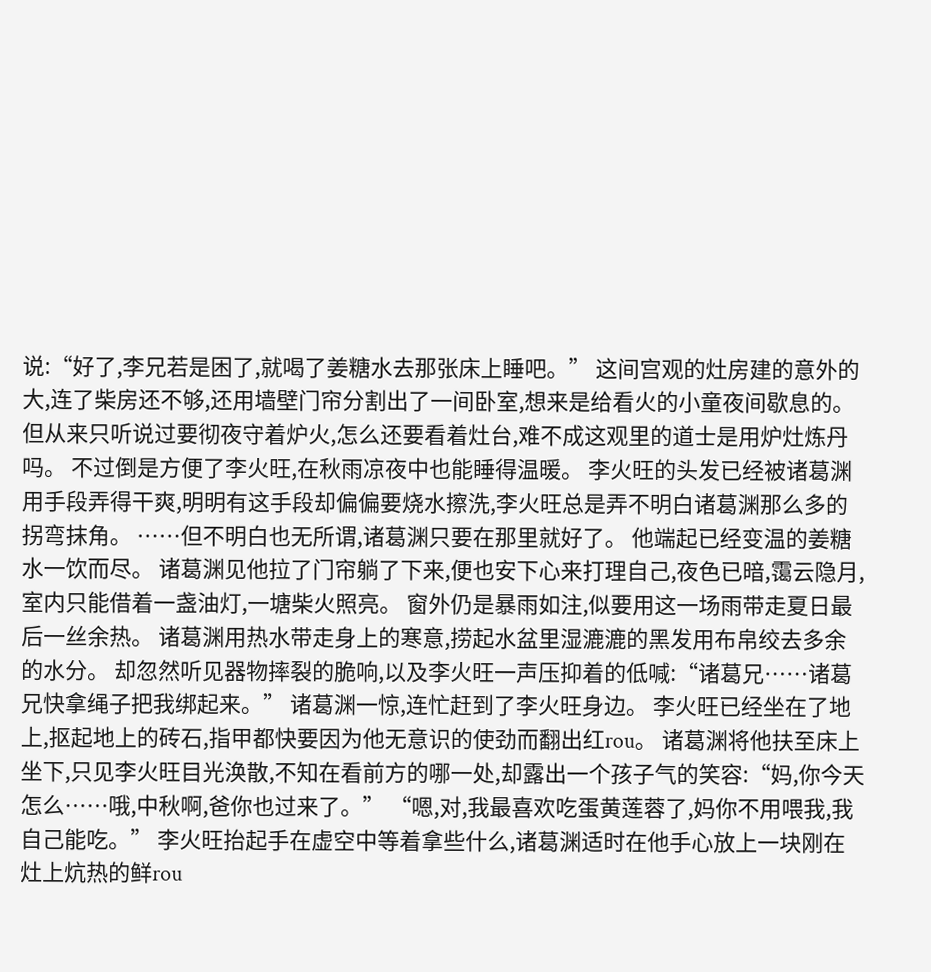说:“好了,李兄若是困了,就喝了姜糖水去那张床上睡吧。” 这间宫观的灶房建的意外的大,连了柴房还不够,还用墙壁门帘分割出了一间卧室,想来是给看火的小童夜间歇息的。 但从来只听说过要彻夜守着炉火,怎么还要看着灶台,难不成这观里的道士是用炉灶炼丹吗。 不过倒是方便了李火旺,在秋雨凉夜中也能睡得温暖。 李火旺的头发已经被诸葛渊用手段弄得干爽,明明有这手段却偏偏要烧水擦洗,李火旺总是弄不明白诸葛渊那么多的拐弯抹角。 ……但不明白也无所谓,诸葛渊只要在那里就好了。 他端起已经变温的姜糖水一饮而尽。 诸葛渊见他拉了门帘躺了下来,便也安下心来打理自己,夜色已暗,霭云隐月,室内只能借着一盏油灯,一塘柴火照亮。 窗外仍是暴雨如注,似要用这一场雨带走夏日最后一丝余热。 诸葛渊用热水带走身上的寒意,捞起水盆里湿漉漉的黑发用布帛绞去多余的水分。 却忽然听见器物摔裂的脆响,以及李火旺一声压抑着的低喊:“诸葛兄……诸葛兄快拿绳子把我绑起来。” 诸葛渊一惊,连忙赶到了李火旺身边。 李火旺已经坐在了地上,抠起地上的砖石,指甲都快要因为他无意识的使劲而翻出红rou。 诸葛渊将他扶至床上坐下,只见李火旺目光涣散,不知在看前方的哪一处,却露出一个孩子气的笑容:“妈,你今天怎么……哦,中秋啊,爸你也过来了。” “嗯,对,我最喜欢吃蛋黄莲蓉了,妈你不用喂我,我自己能吃。” 李火旺抬起手在虚空中等着拿些什么,诸葛渊适时在他手心放上一块刚在灶上炕热的鲜rou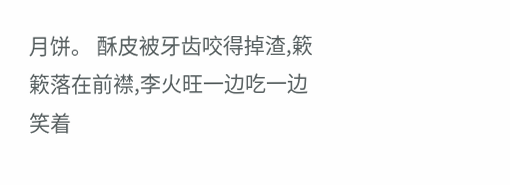月饼。 酥皮被牙齿咬得掉渣,簌簌落在前襟,李火旺一边吃一边笑着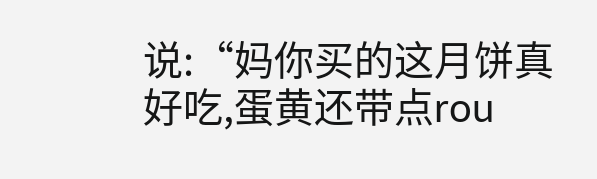说:“妈你买的这月饼真好吃,蛋黄还带点rou